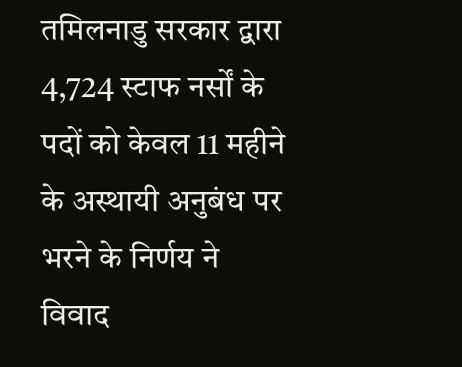तमिलनाडु सरकार द्वारा 4,724 स्टाफ नर्सों के पदों को केवल 11 महीने के अस्थायी अनुबंध पर भरने के निर्णय ने विवाद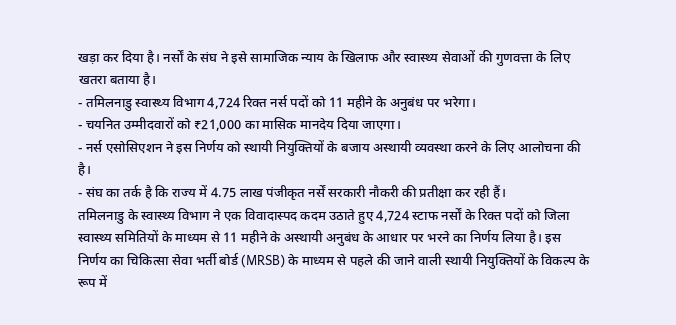खड़ा कर दिया है। नर्सों के संघ ने इसे सामाजिक न्याय के खिलाफ और स्वास्थ्य सेवाओं की गुणवत्ता के लिए खतरा बताया है।
- तमिलनाडु स्वास्थ्य विभाग 4,724 रिक्त नर्स पदों को 11 महीने के अनुबंध पर भरेगा।
- चयनित उम्मीदवारों को ₹21,000 का मासिक मानदेय दिया जाएगा।
- नर्स एसोसिएशन ने इस निर्णय को स्थायी नियुक्तियों के बजाय अस्थायी व्यवस्था करने के लिए आलोचना की है।
- संघ का तर्क है कि राज्य में 4.75 लाख पंजीकृत नर्सें सरकारी नौकरी की प्रतीक्षा कर रही हैं।
तमिलनाडु के स्वास्थ्य विभाग ने एक विवादास्पद कदम उठाते हुए 4,724 स्टाफ नर्सों के रिक्त पदों को जिला स्वास्थ्य समितियों के माध्यम से 11 महीने के अस्थायी अनुबंध के आधार पर भरने का निर्णय लिया है। इस निर्णय का चिकित्सा सेवा भर्ती बोर्ड (MRSB) के माध्यम से पहले की जाने वाली स्थायी नियुक्तियों के विकल्प के रूप में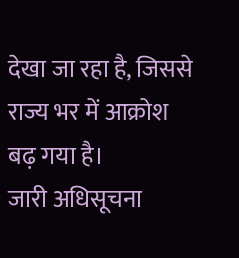देखा जा रहा है, जिससे राज्य भर में आक्रोश बढ़ गया है।
जारी अधिसूचना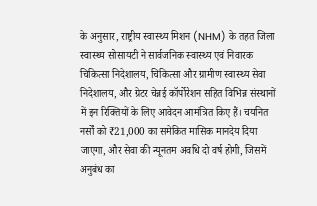के अनुसार, राष्ट्रीय स्वास्थ्य मिशन (NHM) के तहत जिला स्वास्थ्य सोसायटी ने सार्वजनिक स्वास्थ्य एवं निवारक चिकित्सा निदेशालय, चिकित्सा और ग्रामीण स्वास्थ्य सेवा निदेशालय, और ग्रेटर चेन्नई कॉर्पोरेशन सहित विभिन्न संस्थानों में इन रिक्तियों के लिए आवेदन आमंत्रित किए हैं। चयनित नर्सों को ₹21,000 का समेकित मासिक मानदेय दिया जाएगा, और सेवा की न्यूनतम अवधि दो वर्ष होगी, जिसमें अनुबंध का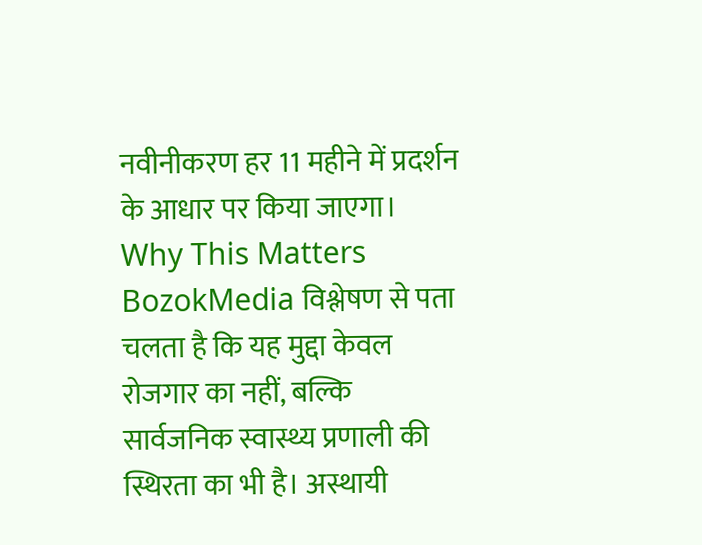नवीनीकरण हर 11 महीने में प्रदर्शन के आधार पर किया जाएगा।
Why This Matters
BozokMedia विश्लेषण से पता चलता है कि यह मुद्दा केवल रोजगार का नहीं, बल्कि सार्वजनिक स्वास्थ्य प्रणाली की स्थिरता का भी है। अस्थायी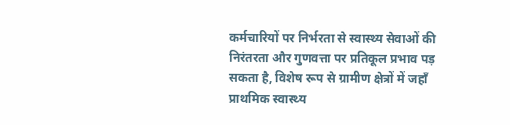कर्मचारियों पर निर्भरता से स्वास्थ्य सेवाओं की निरंतरता और गुणवत्ता पर प्रतिकूल प्रभाव पड़ सकता है, विशेष रूप से ग्रामीण क्षेत्रों में जहाँ प्राथमिक स्वास्थ्य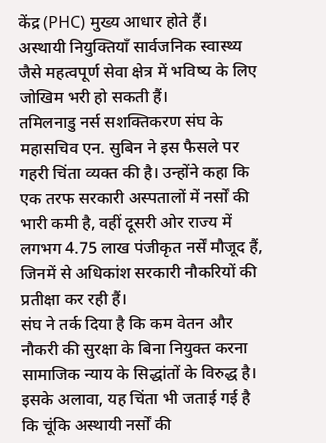केंद्र (PHC) मुख्य आधार होते हैं।
अस्थायी नियुक्तियाँ सार्वजनिक स्वास्थ्य जैसे महत्वपूर्ण सेवा क्षेत्र में भविष्य के लिए जोखिम भरी हो सकती हैं।
तमिलनाडु नर्स सशक्तिकरण संघ के महासचिव एन. सुबिन ने इस फैसले पर गहरी चिंता व्यक्त की है। उन्होंने कहा कि एक तरफ सरकारी अस्पतालों में नर्सों की भारी कमी है, वहीं दूसरी ओर राज्य में लगभग 4.75 लाख पंजीकृत नर्सें मौजूद हैं, जिनमें से अधिकांश सरकारी नौकरियों की प्रतीक्षा कर रही हैं।
संघ ने तर्क दिया है कि कम वेतन और नौकरी की सुरक्षा के बिना नियुक्त करना सामाजिक न्याय के सिद्धांतों के विरुद्ध है। इसके अलावा, यह चिंता भी जताई गई है कि चूंकि अस्थायी नर्सों की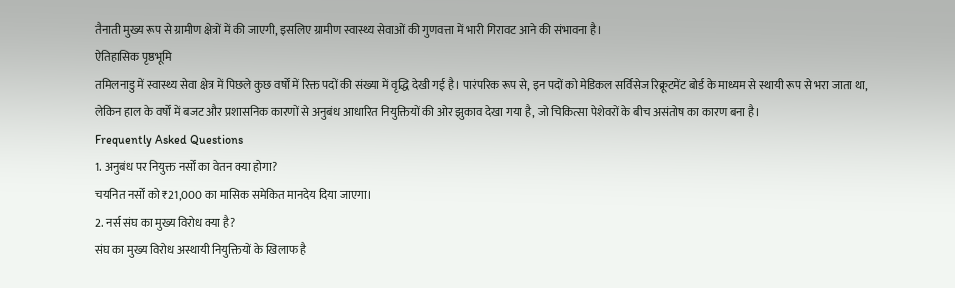तैनाती मुख्य रूप से ग्रामीण क्षेत्रों में की जाएगी, इसलिए ग्रामीण स्वास्थ्य सेवाओं की गुणवत्ता में भारी गिरावट आने की संभावना है।
ऐतिहासिक पृष्ठभूमि
तमिलनाडु में स्वास्थ्य सेवा क्षेत्र में पिछले कुछ वर्षों में रिक्त पदों की संख्या में वृद्धि देखी गई है। पारंपरिक रूप से, इन पदों को मेडिकल सर्विसेज रिक्रूटमेंट बोर्ड के माध्यम से स्थायी रूप से भरा जाता था, लेकिन हाल के वर्षों में बजट और प्रशासनिक कारणों से अनुबंध आधारित नियुक्तियों की ओर झुकाव देखा गया है, जो चिकित्सा पेशेवरों के बीच असंतोष का कारण बना है।
Frequently Asked Questions
1. अनुबंध पर नियुक्त नर्सों का वेतन क्या होगा?
चयनित नर्सों को ₹21,000 का मासिक समेकित मानदेय दिया जाएगा।
2. नर्स संघ का मुख्य विरोध क्या है?
संघ का मुख्य विरोध अस्थायी नियुक्तियों के खिलाफ है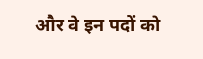और वे इन पदों को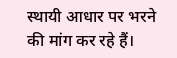स्थायी आधार पर भरने की मांग कर रहे हैं।